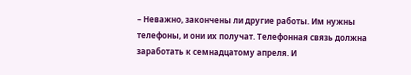– Неважно, закончены ли другие работы. Им нужны телефоны, и они их получат. Телефонная связь должна заработать к семнадцатому апреля. И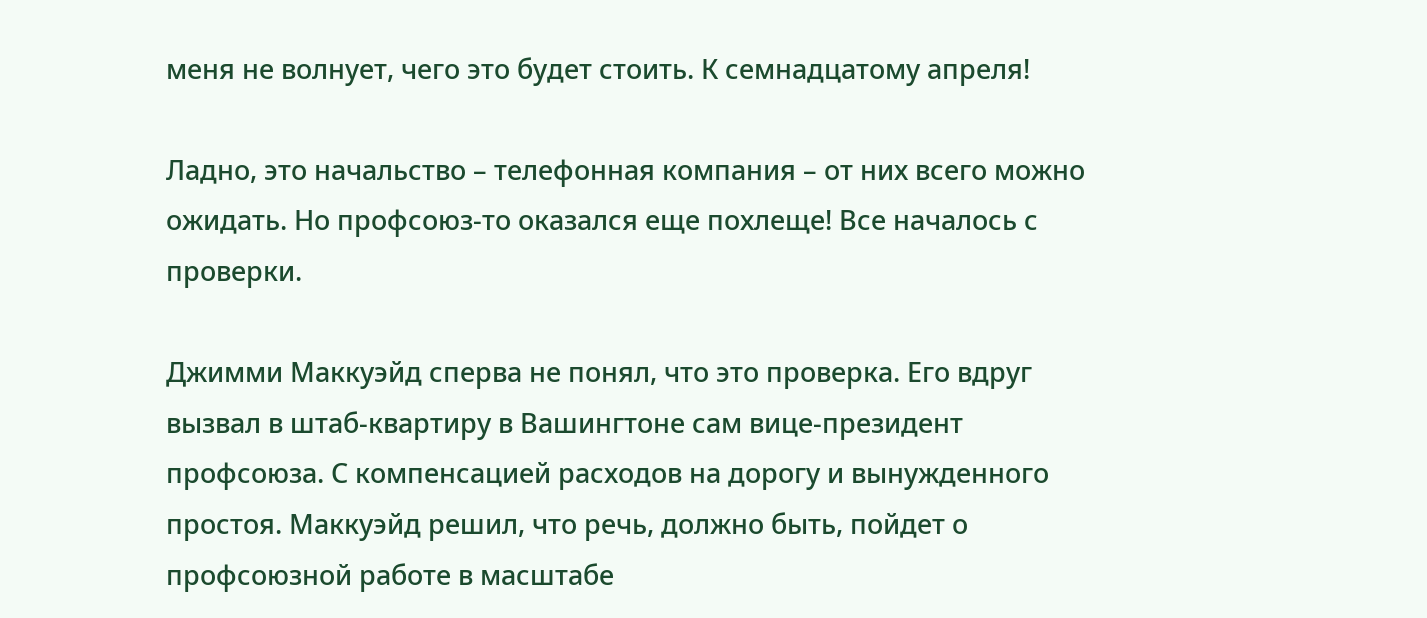меня не волнует, чего это будет стоить. К семнадцатому апреля!

Ладно, это начальство – телефонная компания – от них всего можно ожидать. Но профсоюз-то оказался еще похлеще! Все началось с проверки.

Джимми Маккуэйд сперва не понял, что это проверка. Его вдруг вызвал в штаб-квартиру в Вашингтоне сам вице-президент профсоюза. С компенсацией расходов на дорогу и вынужденного простоя. Маккуэйд решил, что речь, должно быть, пойдет о профсоюзной работе в масштабе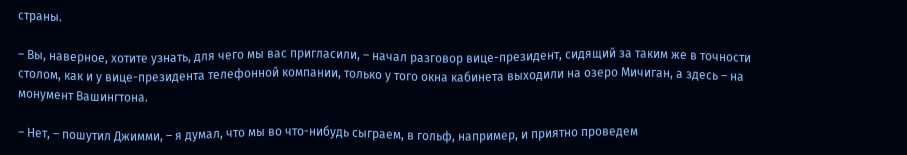страны.

– Вы, наверное, хотите узнать, для чего мы вас пригласили, – начал разговор вице-президент, сидящий за таким же в точности столом, как и у вице-президента телефонной компании, только у того окна кабинета выходили на озеро Мичиган, а здесь – на монумент Вашингтона.

– Нет, – пошутил Джимми, – я думал, что мы во что-нибудь сыграем, в гольф, например, и приятно проведем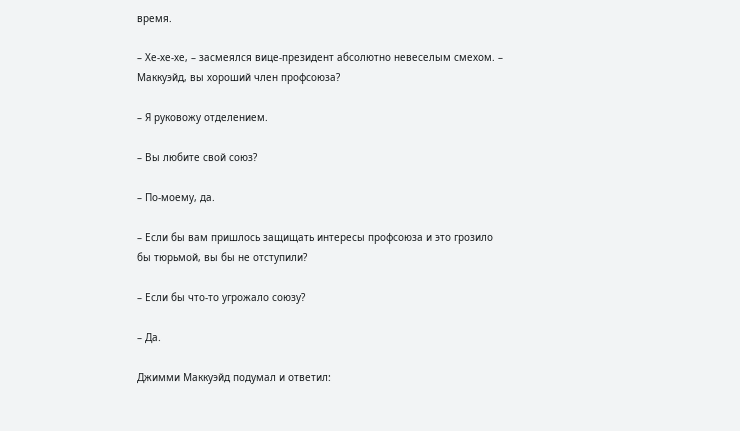время.

– Хе-хе-хе, – засмеялся вице-президент абсолютно невеселым смехом. – Маккуэйд, вы хороший член профсоюза?

– Я руковожу отделением.

– Вы любите свой союз?

– По-моему, да.

– Если бы вам пришлось защищать интересы профсоюза и это грозило бы тюрьмой, вы бы не отступили?

– Если бы что-то угрожало союзу?

– Да.

Джимми Маккуэйд подумал и ответил: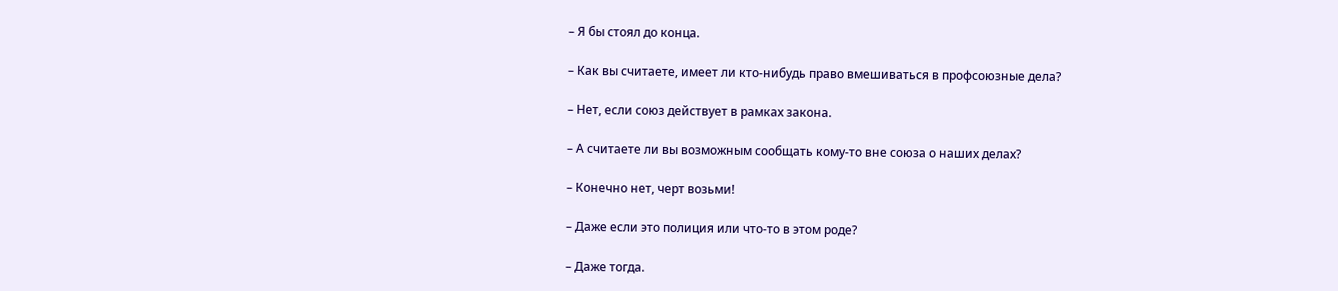– Я бы стоял до конца.

– Как вы считаете, имеет ли кто-нибудь право вмешиваться в профсоюзные дела?

– Нет, если союз действует в рамках закона.

– А считаете ли вы возможным сообщать кому-то вне союза о наших делах?

– Конечно нет, черт возьми!

– Даже если это полиция или что-то в этом роде?

– Даже тогда.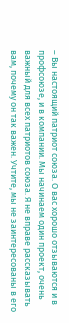– Вы настоящий патриот союза. О вас хорошо отзываются и в профсоюзе, и в компании. Мы начинаем один проект, очень важный для всех патриотов союза. Я не вправе рассказывать вам, почему он так важен. Учтите, мы не заинтересованы в его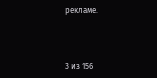рекламе.



3 из 156